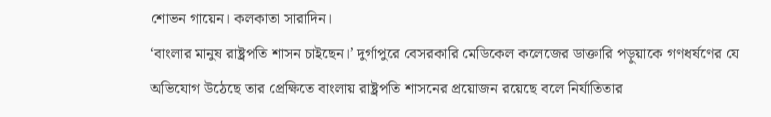শোভন গায়েন। কলকাতা সারাদিন।
‘বাংলার মানুষ রাষ্ট্রপতি শাসন চাইছেন।’ দুর্গাপুরে বেসরকারি মেডিকেল কলেজের ডাক্তারি পড়ুয়াকে গণধর্ষণের যে অভিযোগ উঠেছে তার প্রেক্ষিতে বাংলায় রাষ্ট্রপতি শাসনের প্রয়োজন রয়েছে বলে নির্যাতিতার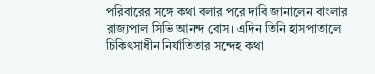পরিবারের সঙ্গে কথা বলার পরে দাবি জানালেন বাংলার রাজ্যপাল সিভি আনন্দ বোস। এদিন তিনি হাসপাতালে চিকিৎসাধীন নির্যাতিতার সন্দেহ কথা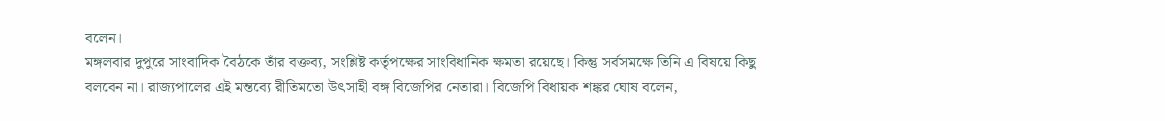বলেন।
মঙ্গলবার দুপুরে সাংবাদিক বৈঠকে তাঁর বক্তব্য, সংশ্লিষ্ট কর্তৃপক্ষের সাংবিধানিক ক্ষমতা রয়েছে। কিন্তু সর্বসমক্ষে তিনি এ বিষয়ে কিছু বলবেন না। রাজ্যপালের এই মন্তব্যে রীতিমতো উৎসাহী বঙ্গ বিজেপির নেতারা। বিজেপি বিধায়ক শঙ্কর ঘোষ বলেন,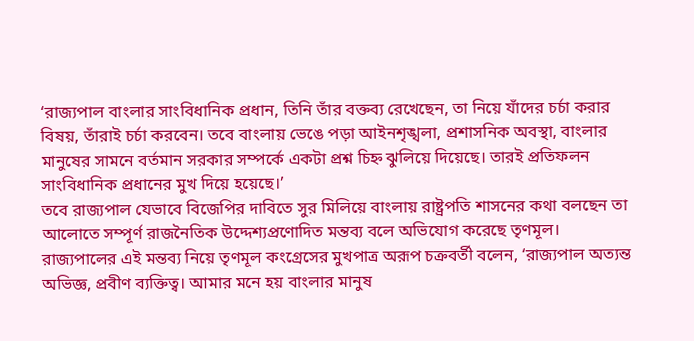‘রাজ্যপাল বাংলার সাংবিধানিক প্রধান, তিনি তাঁর বক্তব্য রেখেছেন, তা নিয়ে যাঁদের চর্চা করার বিষয়, তাঁরাই চর্চা করবেন। তবে বাংলায় ভেঙে পড়া আইনশৃঙ্খলা, প্রশাসনিক অবস্থা, বাংলার মানুষের সামনে বর্তমান সরকার সম্পর্কে একটা প্রশ্ন চিহ্ন ঝুলিয়ে দিয়েছে। তারই প্রতিফলন সাংবিধানিক প্রধানের মুখ দিয়ে হয়েছে।’
তবে রাজ্যপাল যেভাবে বিজেপির দাবিতে সুর মিলিয়ে বাংলায় রাষ্ট্রপতি শাসনের কথা বলছেন তা আলোতে সম্পূর্ণ রাজনৈতিক উদ্দেশ্যপ্রণোদিত মন্তব্য বলে অভিযোগ করেছে তৃণমূল। রাজ্যপালের এই মন্তব্য নিয়ে তৃণমূল কংগ্রেসের মুখপাত্র অরূপ চক্রবর্তী বলেন, ‘রাজ্যপাল অত্যন্ত অভিজ্ঞ, প্রবীণ ব্যক্তিত্ব। আমার মনে হয় বাংলার মানুষ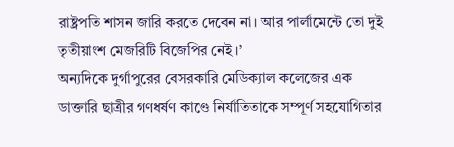রাষ্ট্রপতি শাসন জারি করতে দেবেন না। আর পার্লামেন্টে তো দুই তৃতীয়াংশ মেজরিটি বিজেপির নেই।’
অন্যদিকে দুর্গাপুরের বেসরকারি মেডিক্যাল কলেজের এক ডাক্তারি ছাত্রীর গণধর্ষণ কাণ্ডে নির্যাতিতাকে সম্পূর্ণ সহযোগিতার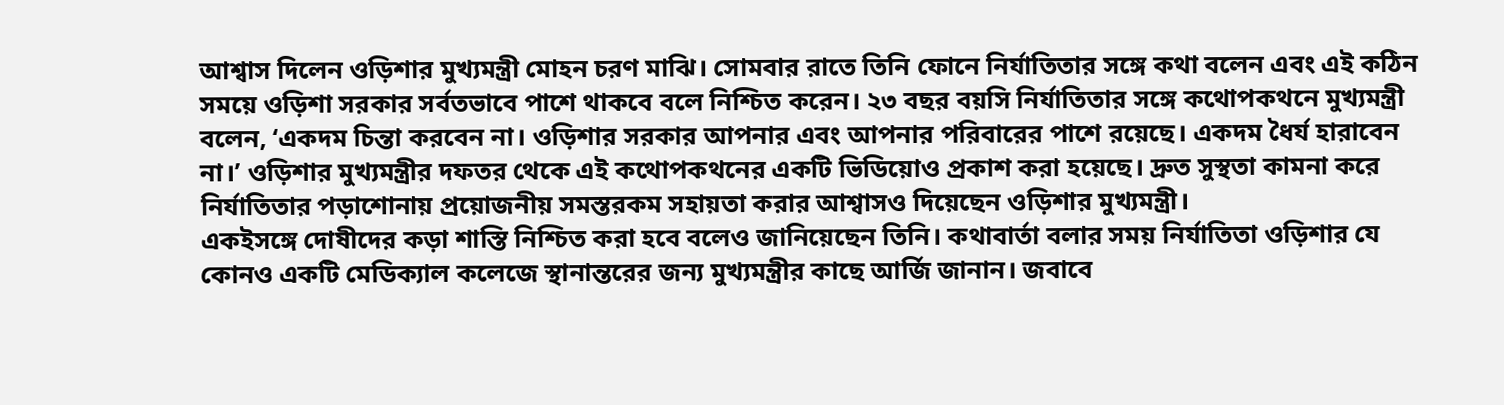আশ্বাস দিলেন ওড়িশার মুখ্যমন্ত্রী মোহন চরণ মাঝি। সোমবার রাতে তিনি ফোনে নির্যাতিতার সঙ্গে কথা বলেন এবং এই কঠিন সময়ে ওড়িশা সরকার সর্বতভাবে পাশে থাকবে বলে নিশ্চিত করেন। ২৩ বছর বয়সি নির্যাতিতার সঙ্গে কথোপকথনে মুখ্যমন্ত্রী বলেন, ‘একদম চিন্তা করবেন না। ওড়িশার সরকার আপনার এবং আপনার পরিবারের পাশে রয়েছে। একদম ধৈর্য হারাবেন না।’ ওড়িশার মুখ্যমন্ত্রীর দফতর থেকে এই কথোপকথনের একটি ভিডিয়োও প্রকাশ করা হয়েছে। দ্রুত সুস্থতা কামনা করে নির্যাতিতার পড়াশোনায় প্রয়োজনীয় সমস্তরকম সহায়তা করার আশ্বাসও দিয়েছেন ওড়িশার মুখ্যমন্ত্রী।
একইসঙ্গে দোষীদের কড়া শাস্তি নিশ্চিত করা হবে বলেও জানিয়েছেন তিনি। কথাবার্তা বলার সময় নির্যাতিতা ওড়িশার যে কোনও একটি মেডিক্যাল কলেজে স্থানান্তরের জন্য মুখ্যমন্ত্রীর কাছে আর্জি জানান। জবাবে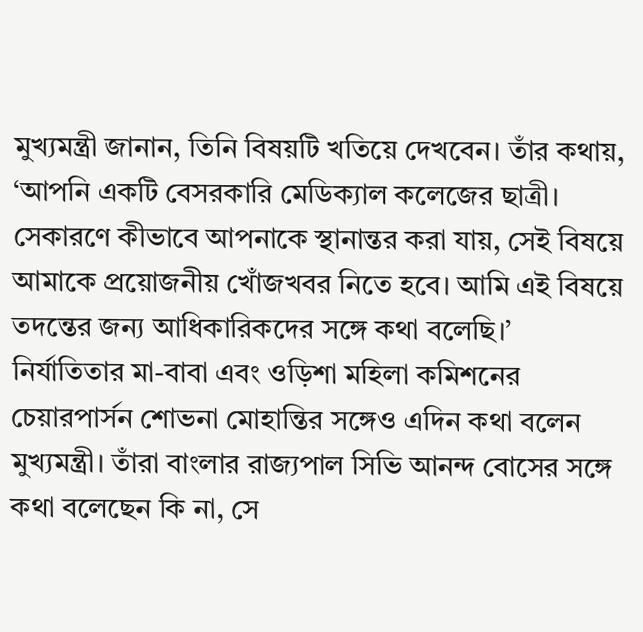মুখ্যমন্ত্রী জানান, তিনি বিষয়টি খতিয়ে দেখবেন। তাঁর কথায়, ‘আপনি একটি বেসরকারি মেডিক্যাল কলেজের ছাত্রী। সেকারণে কীভাবে আপনাকে স্থানান্তর করা যায়, সেই বিষয়ে আমাকে প্রয়োজনীয় খোঁজখবর নিতে হবে। আমি এই বিষয়ে তদন্তের জন্য আধিকারিকদের সঙ্গে কথা বলেছি।’ নির্যাতিতার মা-বাবা এবং ওড়িশা মহিলা কমিশনের চেয়ারপার্সন শোভনা মোহান্তির সঙ্গেও এদিন কথা বলেন মুখ্যমন্ত্রী। তাঁরা বাংলার রাজ্যপাল সিভি আনন্দ বোসের সঙ্গে কথা বলেছেন কি না, সে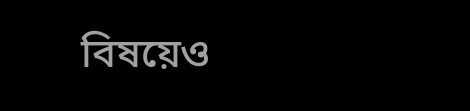বিষয়েও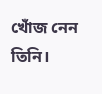খোঁজ নেন তিনি।